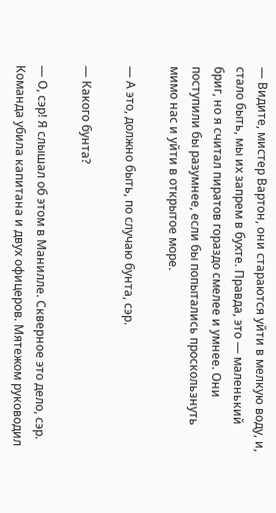— Видите, мистер Вартон, они стараются уйти в мелкую воду, и, стало быть, мы их запрем в бухте. Правда, это — маленький бриг, но я считал пиратов гораздо смелее и умнее. Они поступили бы разумнее, если бы попытались проскользнуть мимо нас и уйти в открытое море.

— А это, должно быть, по случаю бунта, сэр.

— Какого бунта?

— О, сэр! Я слышал об этом в Манилле. Скверное это дело, сэр. Команда убила капитана и двух офицеров. Мятежом руководил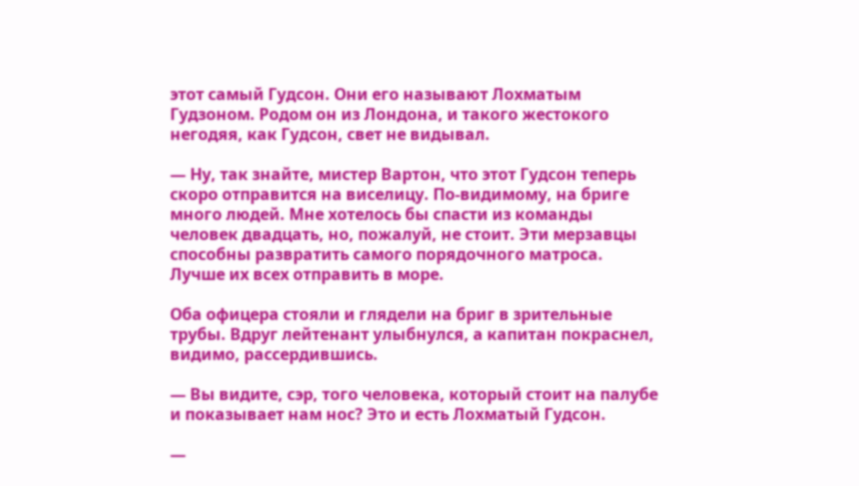этот самый Гудсон. Они его называют Лохматым Гудзоном. Родом он из Лондона, и такого жестокого негодяя, как Гудсон, свет не видывал.

— Ну, так знайте, мистер Вартон, что этот Гудсон теперь скоро отправится на виселицу. По-видимому, на бриге много людей. Мне хотелось бы спасти из команды человек двадцать, но, пожалуй, не стоит. Эти мерзавцы способны развратить самого порядочного матроса. Лучше их всех отправить в море.

Оба офицера стояли и глядели на бриг в зрительные трубы. Вдруг лейтенант улыбнулся, а капитан покраснел, видимо, рассердившись.

— Вы видите, сэр, того человека, который стоит на палубе и показывает нам нос? Это и есть Лохматый Гудсон.

—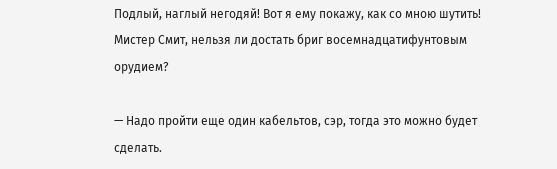Подлый, наглый негодяй! Вот я ему покажу, как со мною шутить! Мистер Смит, нельзя ли достать бриг восемнадцатифунтовым орудием?

— Надо пройти еще один кабельтов, сэр, тогда это можно будет сделать.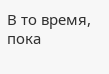В то время, пока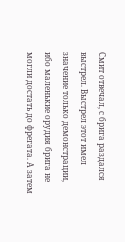Смит отвечал, с брига раздался выстрел. Выстрел этот имел значение только демонстрации, ибо маленькие орудия брига не могли достать до фрегата. А затем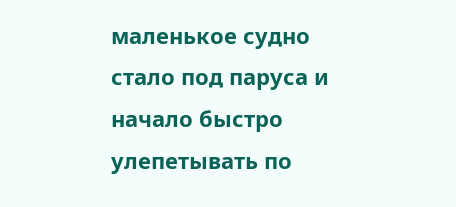маленькое судно стало под паруса и начало быстро улепетывать по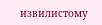извилистому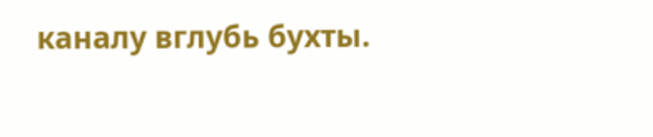каналу вглубь бухты.